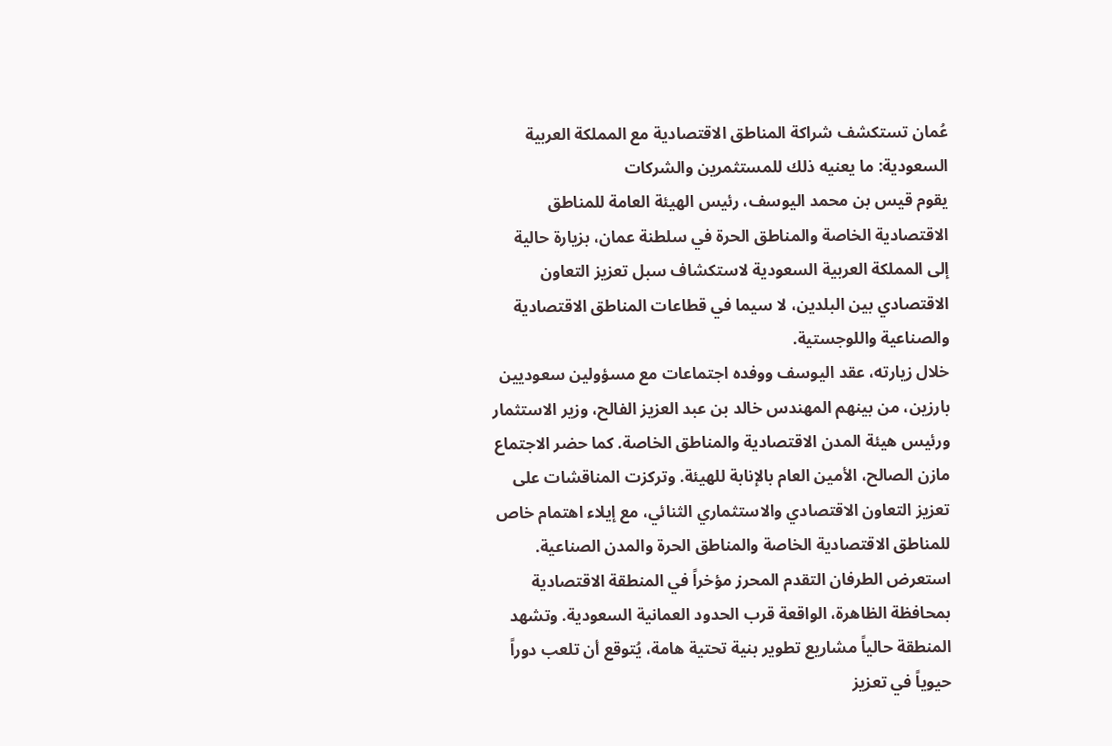عُمان تستكشف شراكة المناطق الاقتصادية مع المملكة العربية السعودية: ما يعنيه ذلك للمستثمرين والشركات
يقوم قيس بن محمد اليوسف، رئيس الهيئة العامة للمناطق الاقتصادية الخاصة والمناطق الحرة في سلطنة عمان، بزيارة حالية إلى المملكة العربية السعودية لاستكشاف سبل تعزيز التعاون الاقتصادي بين البلدين، لا سيما في قطاعات المناطق الاقتصادية والصناعية واللوجستية.
خلال زيارته، عقد اليوسف ووفده اجتماعات مع مسؤولين سعوديين بارزين، من بينهم المهندس خالد بن عبد العزيز الفالح، وزير الاستثمار ورئيس هيئة المدن الاقتصادية والمناطق الخاصة. كما حضر الاجتماع مازن الصالح، الأمين العام بالإنابة للهيئة. وتركزت المناقشات على تعزيز التعاون الاقتصادي والاستثماري الثنائي، مع إيلاء اهتمام خاص للمناطق الاقتصادية الخاصة والمناطق الحرة والمدن الصناعية.
استعرض الطرفان التقدم المحرز مؤخراً في المنطقة الاقتصادية بمحافظة الظاهرة، الواقعة قرب الحدود العمانية السعودية. وتشهد المنطقة حالياً مشاريع تطوير بنية تحتية هامة، يُتوقع أن تلعب دوراً حيوياً في تعزيز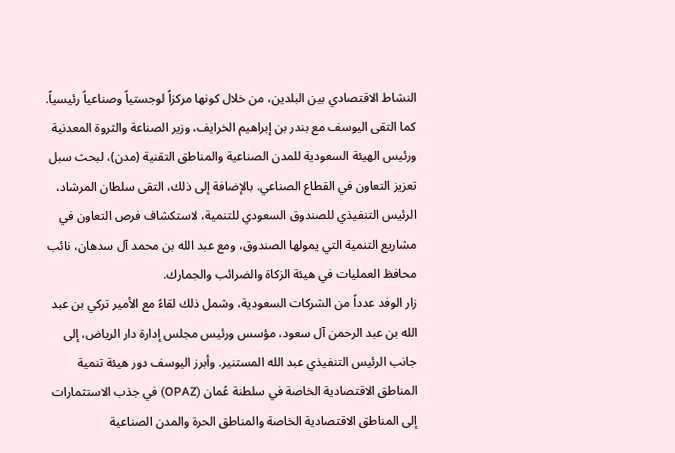النشاط الاقتصادي بين البلدين، من خلال كونها مركزاً لوجستياً وصناعياً رئيسياً.
كما التقى اليوسف مع بندر بن إبراهيم الخرايف، وزير الصناعة والثروة المعدنية ورئيس الهيئة السعودية للمدن الصناعية والمناطق التقنية (مدن)، لبحث سبل تعزيز التعاون في القطاع الصناعي. بالإضافة إلى ذلك، التقى سلطان المرشاد، الرئيس التنفيذي للصندوق السعودي للتنمية، لاستكشاف فرص التعاون في مشاريع التنمية التي يمولها الصندوق، ومع عبد الله بن محمد آل سدهان، نائب محافظ العمليات في هيئة الزكاة والضرائب والجمارك.
زار الوفد عدداً من الشركات السعودية، وشمل ذلك لقاءً مع الأمير تركي بن عبد الله بن عبد الرحمن آل سعود، مؤسس ورئيس مجلس إدارة دار الرياض، إلى جانب الرئيس التنفيذي عبد الله المستنير. وأبرز اليوسف دور هيئة تنمية المناطق الاقتصادية الخاصة في سلطنة عُمان (OPAZ) في جذب الاستثمارات إلى المناطق الاقتصادية الخاصة والمناطق الحرة والمدن الصناعية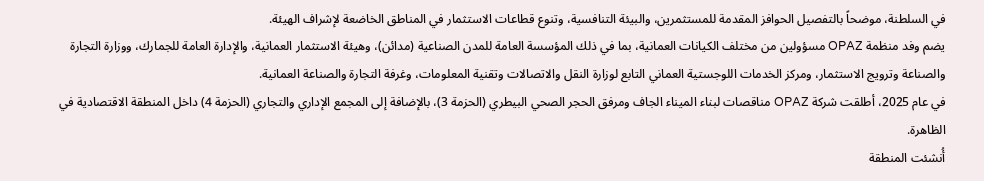في السلطنة، موضحاً بالتفصيل الحوافز المقدمة للمستثمرين، والبيئة التنافسية، وتنوع قطاعات الاستثمار في المناطق الخاضعة لإشراف الهيئة.
يضم وفد منظمة OPAZ مسؤولين من مختلف الكيانات العمانية، بما في ذلك المؤسسة العامة للمدن الصناعية (مدائن)، وهيئة الاستثمار العمانية، والإدارة العامة للجمارك، ووزارة التجارة والصناعة وترويج الاستثمار، ومركز الخدمات اللوجستية العماني التابع لوزارة النقل والاتصالات وتقنية المعلومات، وغرفة التجارة والصناعة العمانية.
في عام 2025، أطلقت شركة OPAZ مناقصات لبناء الميناء الجاف ومرفق الحجر الصحي البيطري (الحزمة 3)، بالإضافة إلى المجمع الإداري والتجاري (الحزمة 4) داخل المنطقة الاقتصادية في الظاهرة.
أُنشئت المنطقة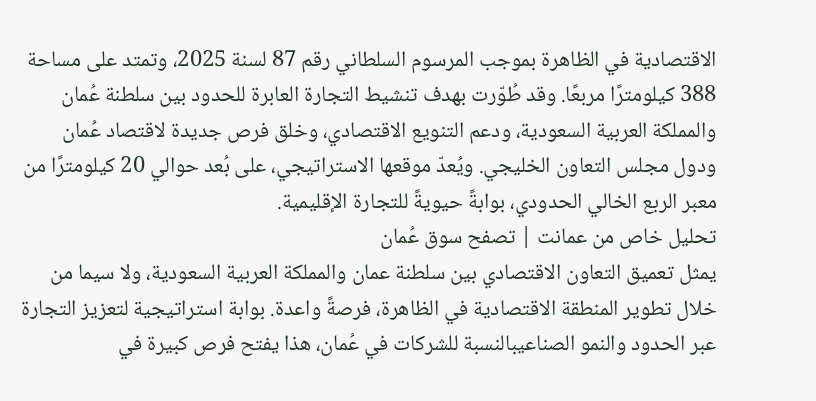الاقتصادية في الظاهرة بموجب المرسوم السلطاني رقم 87 لسنة 2025، وتمتد على مساحة 388 كيلومترًا مربعًا. وقد طُوّرت بهدف تنشيط التجارة العابرة للحدود بين سلطنة عُمان والمملكة العربية السعودية، ودعم التنويع الاقتصادي، وخلق فرص جديدة لاقتصاد عُمان ودول مجلس التعاون الخليجي. ويُعدّ موقعها الاستراتيجي، على بُعد حوالي 20 كيلومترًا من معبر الربع الخالي الحدودي، بوابةً حيويةً للتجارة الإقليمية.
تحليل خاص من عمانت | تصفح سوق عُمان
يمثل تعميق التعاون الاقتصادي بين سلطنة عمان والمملكة العربية السعودية، ولا سيما من خلال تطوير المنطقة الاقتصادية في الظاهرة، فرصةً واعدة. بوابة استراتيجية لتعزيز التجارة عبر الحدود والنمو الصناعيبالنسبة للشركات في عُمان، هذا يفتح فرص كبيرة في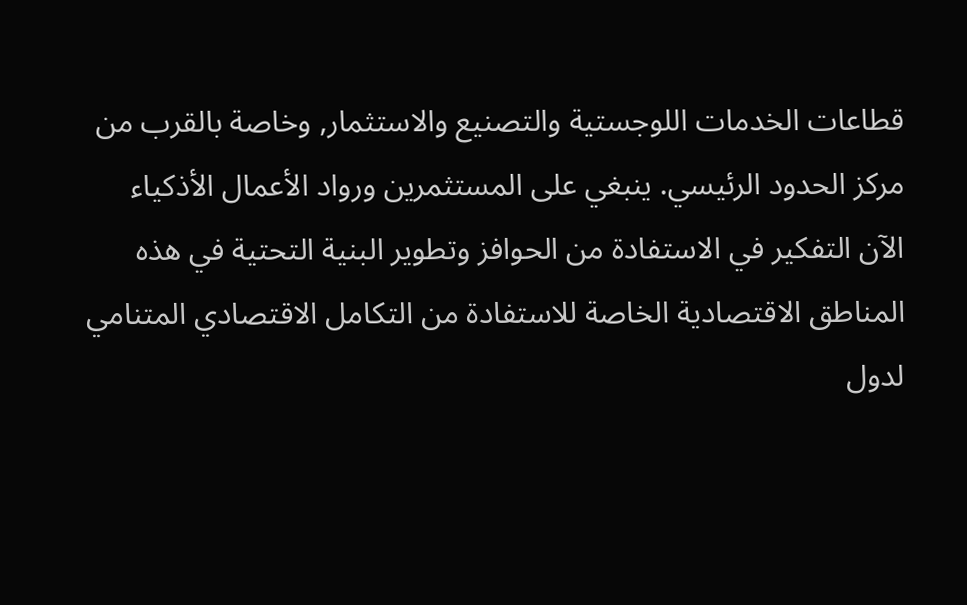قطاعات الخدمات اللوجستية والتصنيع والاستثمار, وخاصة بالقرب من مركز الحدود الرئيسي. ينبغي على المستثمرين ورواد الأعمال الأذكياء الآن التفكير في الاستفادة من الحوافز وتطوير البنية التحتية في هذه المناطق الاقتصادية الخاصة للاستفادة من التكامل الاقتصادي المتنامي لدول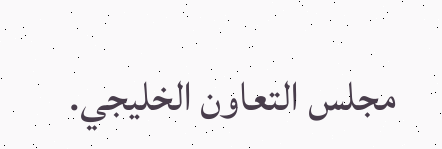مجلس التعاون الخليجي.